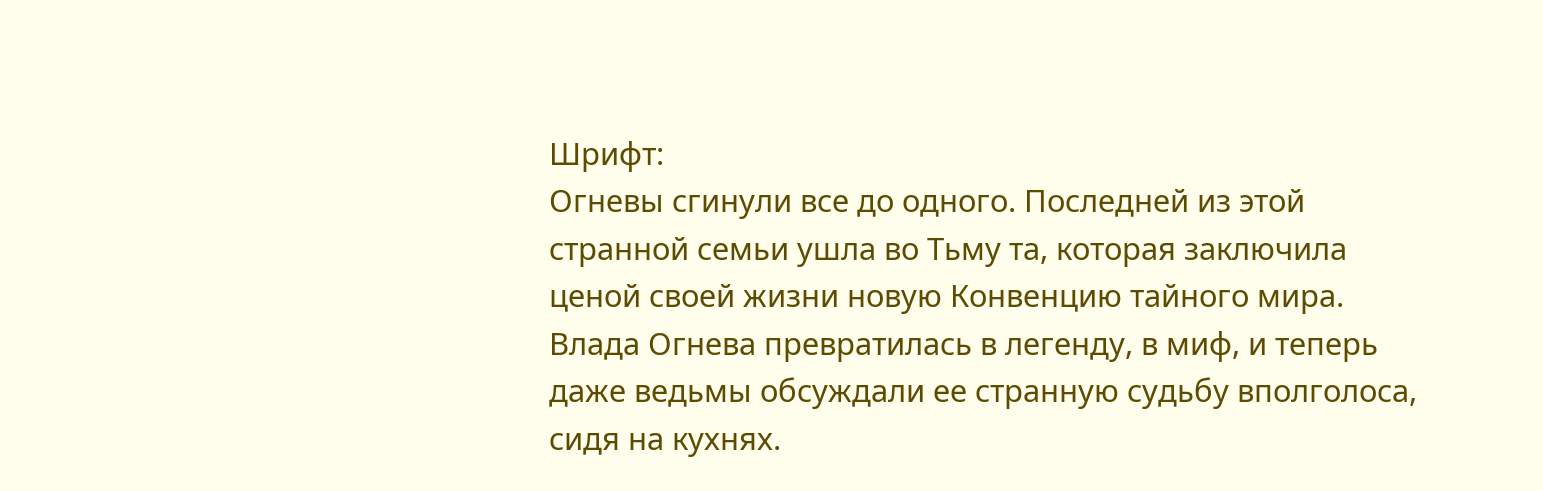Шрифт:
Огневы сгинули все до одного. Последней из этой странной семьи ушла во Тьму та, которая заключила ценой своей жизни новую Конвенцию тайного мира. Влада Огнева превратилась в легенду, в миф, и теперь даже ведьмы обсуждали ее странную судьбу вполголоса, сидя на кухнях.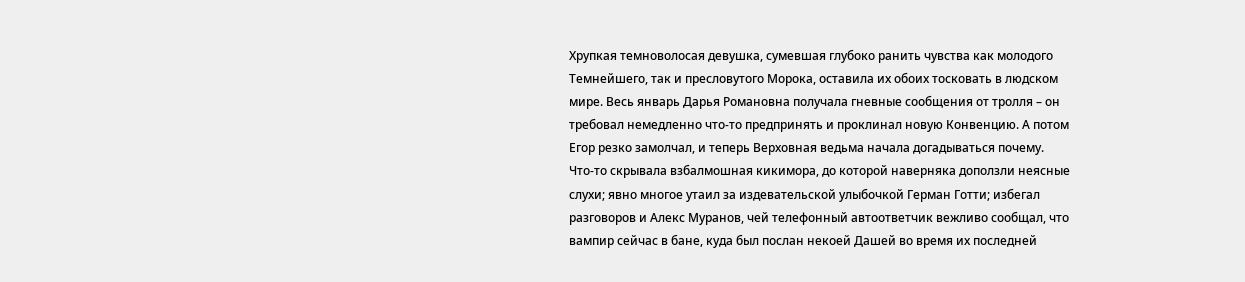Хрупкая темноволосая девушка, сумевшая глубоко ранить чувства как молодого Темнейшего, так и пресловутого Морока, оставила их обоих тосковать в людском мире. Весь январь Дарья Романовна получала гневные сообщения от тролля – он требовал немедленно что-то предпринять и проклинал новую Конвенцию. А потом Егор резко замолчал, и теперь Верховная ведьма начала догадываться почему.
Что-то скрывала взбалмошная кикимора, до которой наверняка доползли неясные слухи; явно многое утаил за издевательской улыбочкой Герман Готти; избегал разговоров и Алекс Муранов, чей телефонный автоответчик вежливо сообщал, что вампир сейчас в бане, куда был послан некоей Дашей во время их последней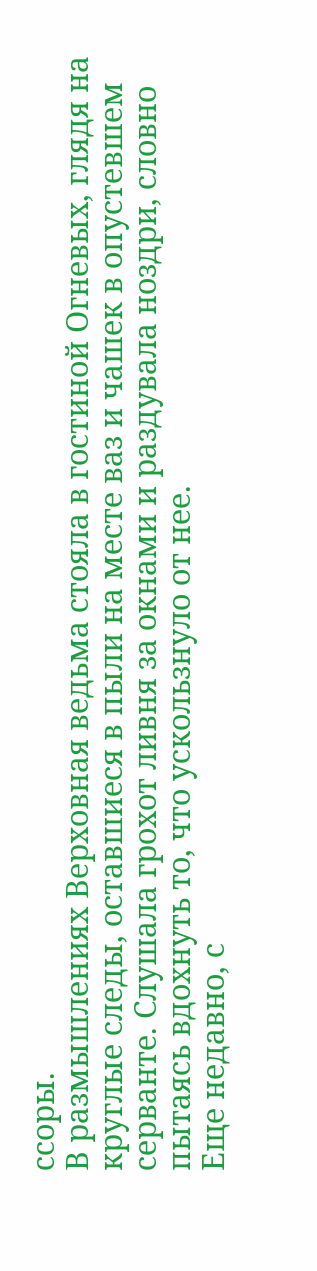ссоры.
В размышлениях Верховная ведьма стояла в гостиной Огневых, глядя на круглые следы, оставшиеся в пыли на месте ваз и чашек в опустевшем серванте. Слушала грохот ливня за окнами и раздувала ноздри, словно пытаясь вдохнуть то, что ускользнуло от нее.
Еще недавно, с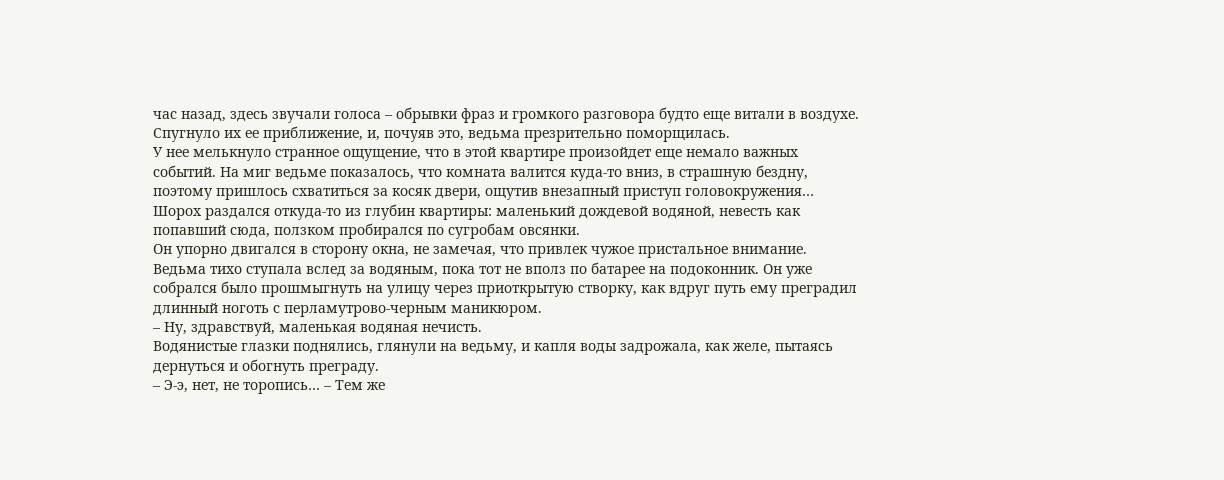час назад, здесь звучали голоса – обрывки фраз и громкого разговора будто еще витали в воздухе. Спугнуло их ее приближение, и, почуяв это, ведьма презрительно поморщилась.
У нее мелькнуло странное ощущение, что в этой квартире произойдет еще немало важных событий. На миг ведьме показалось, что комната валится куда-то вниз, в страшную бездну, поэтому пришлось схватиться за косяк двери, ощутив внезапный приступ головокружения…
Шорох раздался откуда-то из глубин квартиры: маленький дождевой водяной, невесть как попавший сюда, ползком пробирался по сугробам овсянки.
Он упорно двигался в сторону окна, не замечая, что привлек чужое пристальное внимание. Ведьма тихо ступала вслед за водяным, пока тот не вполз по батарее на подоконник. Он уже собрался было прошмыгнуть на улицу через приоткрытую створку, как вдруг путь ему преградил длинный ноготь с перламутрово-черным маникюром.
– Ну, здравствуй, маленькая водяная нечисть.
Водянистые глазки поднялись, глянули на ведьму, и капля воды задрожала, как желе, пытаясь дернуться и обогнуть преграду.
– Э-э, нет, не торопись… – Тем же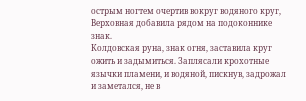острым ногтем очертив вокруг водяного круг, Верховная добавила рядом на подоконнике знак.
Колдовская руна, знак огня, заставила круг ожить и задымиться. Заплясали крохотные язычки пламени, и водяной, пискнув, задрожал и заметался, не в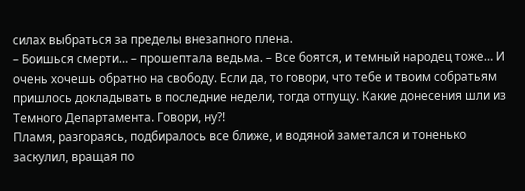силах выбраться за пределы внезапного плена.
– Боишься смерти… – прошептала ведьма. – Все боятся, и темный народец тоже… И очень хочешь обратно на свободу. Если да, то говори, что тебе и твоим собратьям пришлось докладывать в последние недели, тогда отпущу. Какие донесения шли из Темного Департамента. Говори, ну?!
Пламя, разгораясь, подбиралось все ближе, и водяной заметался и тоненько заскулил, вращая по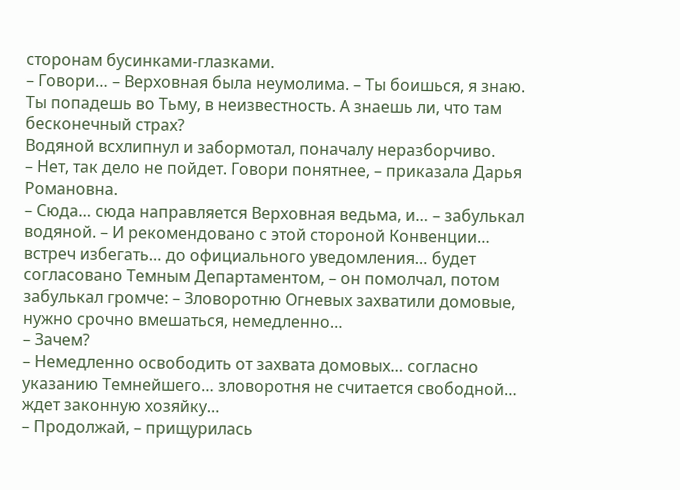сторонам бусинками-глазками.
– Говори… – Верховная была неумолима. – Ты боишься, я знаю. Ты попадешь во Тьму, в неизвестность. А знаешь ли, что там бесконечный страх?
Водяной всхлипнул и забормотал, поначалу неразборчиво.
– Нет, так дело не пойдет. Говори понятнее, – приказала Дарья Романовна.
– Сюда… сюда направляется Верховная ведьма, и… – забулькал водяной. – И рекомендовано с этой стороной Конвенции… встреч избегать… до официального уведомления… будет согласовано Темным Департаментом, – он помолчал, потом забулькал громче: – Зловоротню Огневых захватили домовые, нужно срочно вмешаться, немедленно…
– Зачем?
– Немедленно освободить от захвата домовых… согласно указанию Темнейшего… зловоротня не считается свободной… ждет законную хозяйку…
– Продолжай, – прищурилась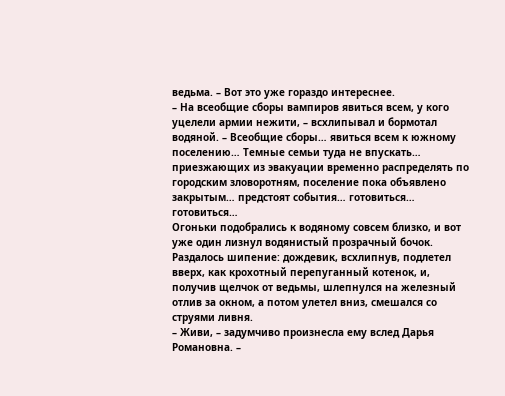ведьма. – Вот это уже гораздо интереснее.
– На всеобщие сборы вампиров явиться всем, у кого уцелели армии нежити, – всхлипывал и бормотал водяной. – Всеобщие сборы… явиться всем к южному поселению… Темные семьи туда не впускать… приезжающих из эвакуации временно распределять по городским зловоротням, поселение пока объявлено закрытым… предстоят события… готовиться… готовиться…
Огоньки подобрались к водяному совсем близко, и вот уже один лизнул водянистый прозрачный бочок. Раздалось шипение: дождевик, всхлипнув, подлетел вверх, как крохотный перепуганный котенок, и, получив щелчок от ведьмы, шлепнулся на железный отлив за окном, а потом улетел вниз, смешался со струями ливня.
– Живи, – задумчиво произнесла ему вслед Дарья Романовна. –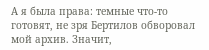А я была права: темные что-то готовят, не зря Бертилов обворовал мой архив. Значит,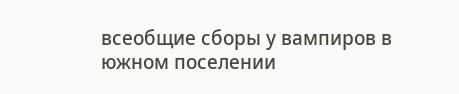всеобщие сборы у вампиров в южном поселении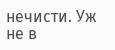нечисти. Уж не в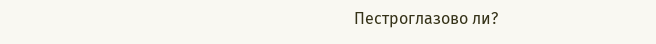Пестроглазово ли?